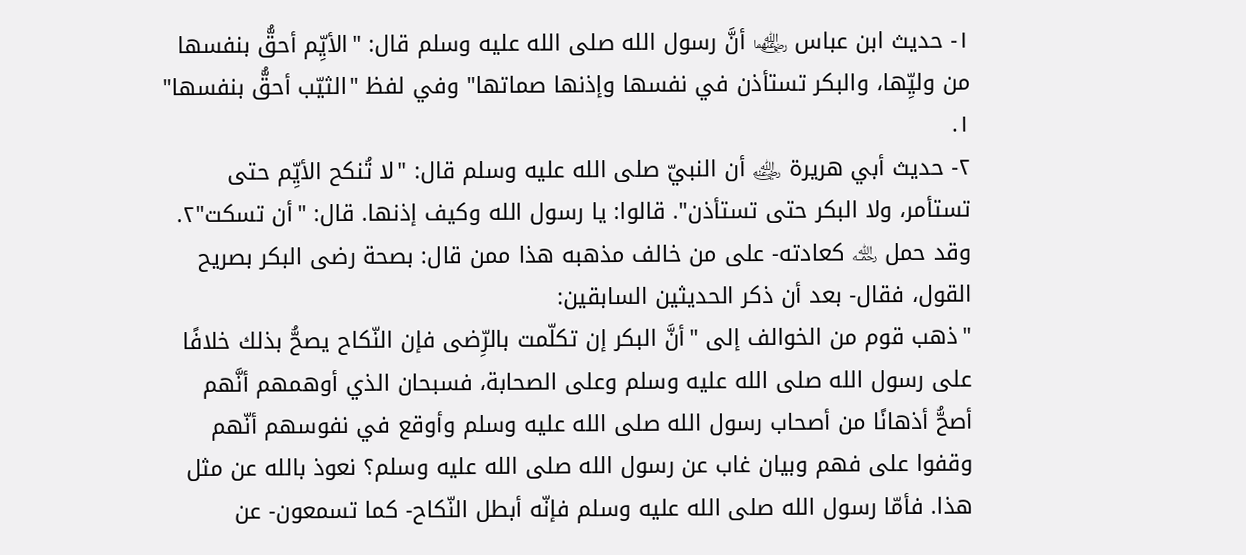١- حديث ابن عباس ﵄ أنَّ رسول الله صلى الله عليه وسلم قال: "الأيِّم أحقُّ بنفسها من وليِّها، والبكر تستأذن في نفسها وإذنها صماتها" وفي لفظ "الثيّب أحقُّ بنفسها" ١.
٢- حديث أبي هريرة ﵁ أن النبيّ صلى الله عليه وسلم قال: "لا تُنكح الأيِّم حتى تستأمر، ولا البكر حتى تستأذن". قالوا: يا رسول الله وكيف إذنها. قال: "أن تسكت"٢.
وقد حمل ﵀ كعادته- على من خالف مذهبه هذا ممن قال: بصحة رضى البكر بصريح القول، فقال- بعد أن ذكر الحديثين السابقين:
"ذهب قوم من الخوالف إلى "أنَّ البكر إن تكلّمت بالرِّضى فإن النّكاح يصحُّ بذلك خلافًا على رسول الله صلى الله عليه وسلم وعلى الصحابة، فسبحان الذي أوهمهم أنَّهم أصحُّ أذهانًا من أصحاب رسول الله صلى الله عليه وسلم وأوقع في نفوسهم أنّهم وقفوا على فهم وبيان غاب عن رسول الله صلى الله عليه وسلم؟ نعوذ بالله عن مثل هذا. فأمّا رسول الله صلى الله عليه وسلم فإنّه أبطل النّكاح- كما تسمعون- عن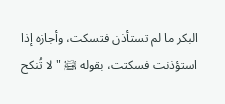البكر ما لم تستأذن فتسكت، وأجازه إذا استؤذنت فسكتت، بقوله ﵊ "لا تُنكح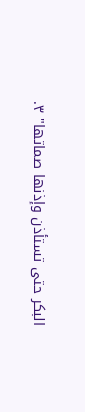البكر حتى تستأذن وإذنها صماتها" ٣.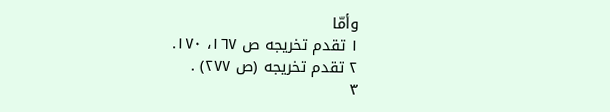وأمّا
١ تقدم تخريجه ص ١٦٧، ١٧٠.
٢ تقدم تخريجه (ص ٢٧٧) .
٣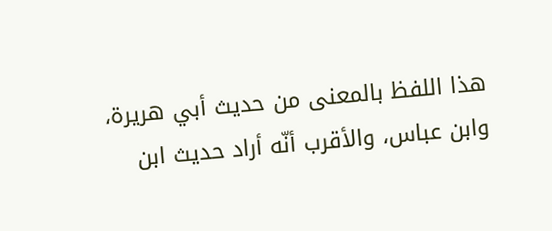هذا اللفظ بالمعنى من حديث أبي هريرة، وابن عباس، والأقرب أنّه أراد حديث ابن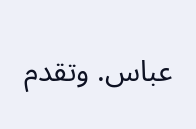عباس. وتقدم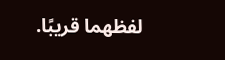لفظهما قريبًا.